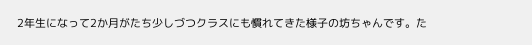2年生になって2か月がたち少しづつクラスにも慣れてきた様子の坊ちゃんです。た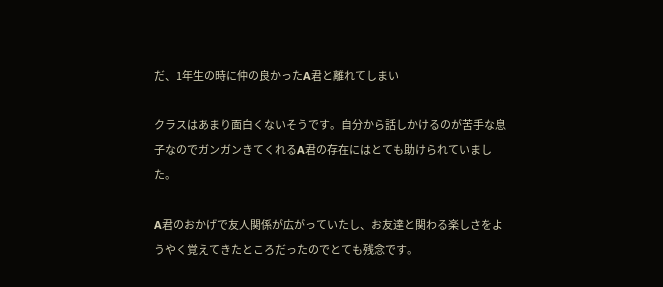だ、1年生の時に仲の良かったA君と離れてしまい

クラスはあまり面白くないそうです。自分から話しかけるのが苦手な息子なのでガンガンきてくれるA君の存在にはとても助けられていました。

A君のおかげで友人関係が広がっていたし、お友達と関わる楽しさをようやく覚えてきたところだったのでとても残念です。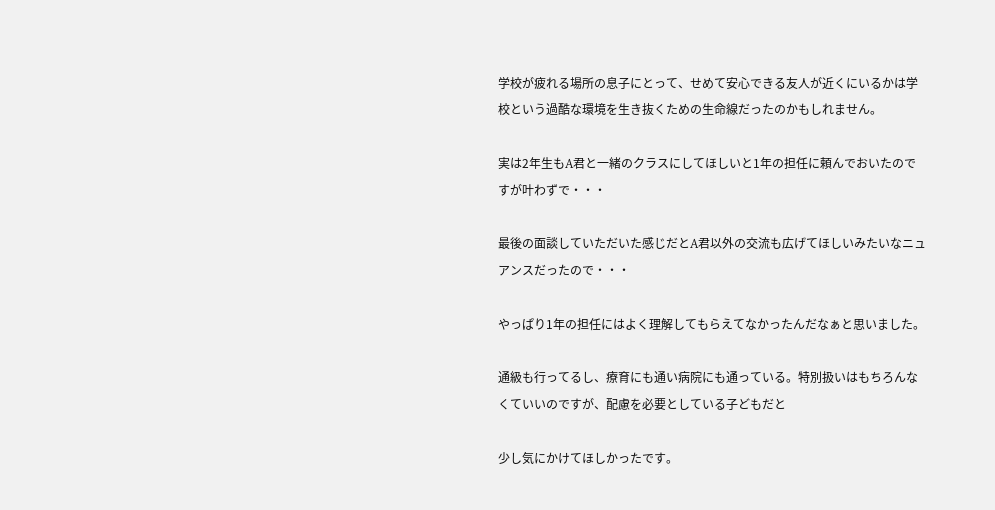学校が疲れる場所の息子にとって、せめて安心できる友人が近くにいるかは学校という過酷な環境を生き抜くための生命線だったのかもしれません。

実は2年生もA君と一緒のクラスにしてほしいと1年の担任に頼んでおいたのですが叶わずで・・・

最後の面談していただいた感じだとA君以外の交流も広げてほしいみたいなニュアンスだったので・・・

やっぱり1年の担任にはよく理解してもらえてなかったんだなぁと思いました。

通級も行ってるし、療育にも通い病院にも通っている。特別扱いはもちろんなくていいのですが、配慮を必要としている子どもだと

少し気にかけてほしかったです。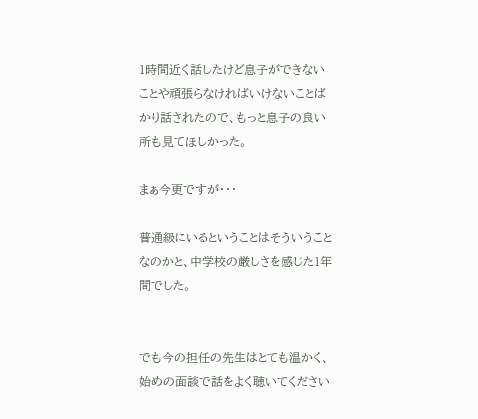1時間近く話したけど息子ができないことや頑張らなければいけないことばかり話されたので、もっと息子の良い所も見てほしかった。

まぁ今更ですが・・・

普通級にいるということはそういうことなのかと、中学校の厳しさを感じた1年間でした。


でも今の担任の先生はとても温かく、始めの面談で話をよく聴いてください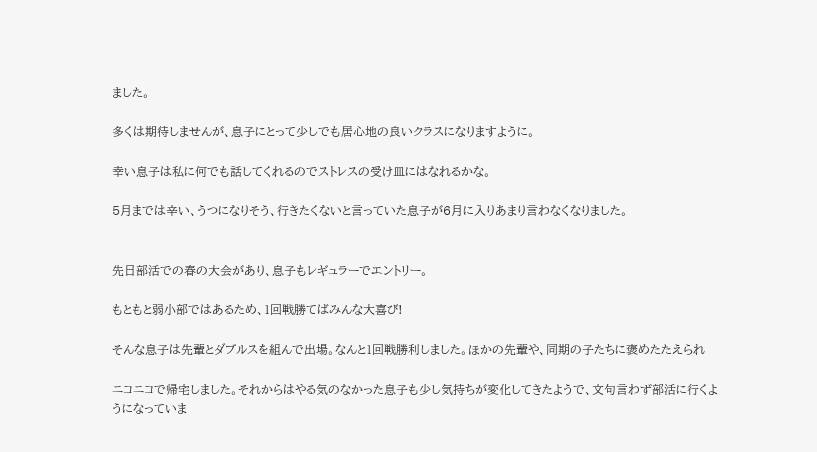ました。

多くは期待しませんが、息子にとって少しでも居心地の良いクラスになりますように。

幸い息子は私に何でも話してくれるのでストレスの受け皿にはなれるかな。

5月までは辛い、うつになりそう、行きたくないと言っていた息子が6月に入りあまり言わなくなりました。


先日部活での春の大会があり、息子もレギュラーでエントリー。

もともと弱小部ではあるため、1回戦勝てばみんな大喜び!

そんな息子は先輩とダブルスを組んで出場。なんと1回戦勝利しました。ほかの先輩や、同期の子たちに褒めたたえられ

ニコニコで帰宅しました。それからはやる気のなかった息子も少し気持ちが変化してきたようで、文句言わず部活に行くようになっていま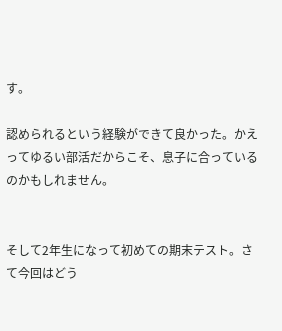す。

認められるという経験ができて良かった。かえってゆるい部活だからこそ、息子に合っているのかもしれません。


そして2年生になって初めての期末テスト。さて今回はどう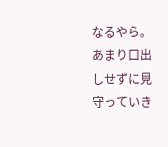なるやら。あまり口出しせずに見守っていき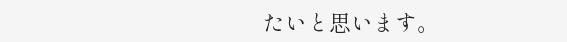たいと思います。